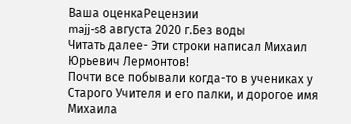Ваша оценкаРецензии
majj-s8 августа 2020 г.Без воды
Читать далее- Эти строки написал Михаил Юрьевич Лермонтов!
Почти все побывали когда-то в учениках у Старого Учителя и его палки, и дорогое имя Михаила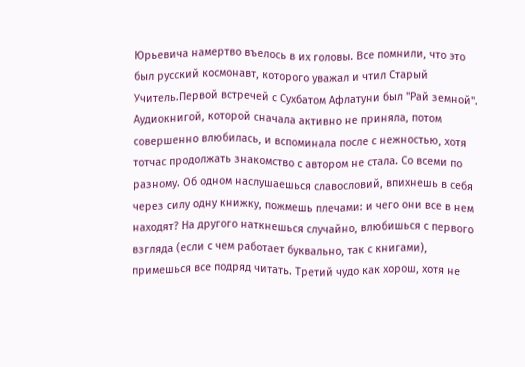Юрьевича намертво въелось в их головы. Все помнили, что это был русский космонавт, которого уважал и чтил Старый Учитель.Первой встречей с Сухбатом Афлатуни был "Рай земной". Аудиокнигой, которой сначала активно не приняла, потом совершенно влюбилась, и вспоминала после с нежностью, хотя тотчас продолжать знакомство с автором не стала. Со всеми по разному. Об одном наслушаешься славословий, впихнешь в себя через силу одну книжку, пожмешь плечами: и чего они все в нем находят? На другого наткнешься случайно, влюбишься с первого взгляда (если с чем работает буквально, так с книгами), примешься все подряд читать. Третий чудо как хорош, хотя не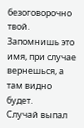безоговорочно твой. Запомнишь это имя, при случае вернешься, а там видно будет.
Случай выпал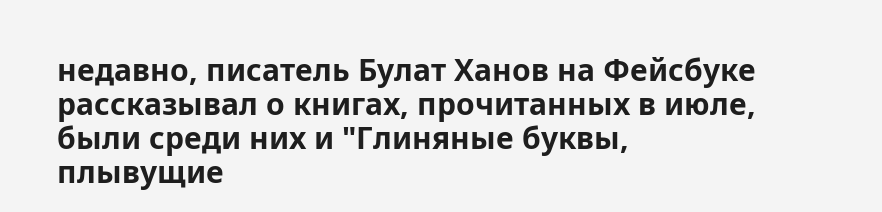недавно, писатель Булат Ханов на Фейсбуке рассказывал о книгах, прочитанных в июле, были среди них и "Глиняные буквы, плывущие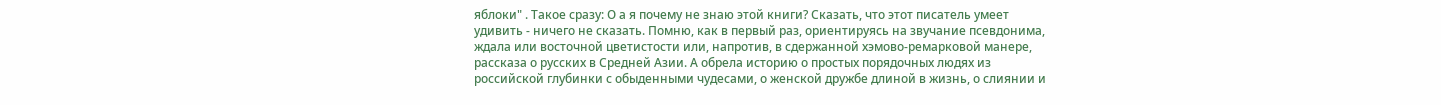яблоки" . Такое сразу: О а я почему не знаю этой книги? Сказать, что этот писатель умеет удивить - ничего не сказать. Помню, как в первый раз, ориентируясь на звучание псевдонима, ждала или восточной цветистости или, напротив, в сдержанной хэмово-ремарковой манере, рассказа о русских в Средней Азии. А обрела историю о простых порядочных людях из российской глубинки с обыденными чудесами, о женской дружбе длиной в жизнь, о слиянии и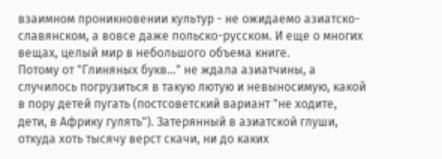взаимном проникновении культур - не ожидаемо азиатско-славянском, а вовсе даже польско-русском. И еще о многих вещах, целый мир в небольшого объема книге.
Потому от "Глиняных букв..." не ждала азиатчины, а случилось погрузиться в такую лютую и невыносимую, какой в пору детей пугать (постсоветский вариант "не ходите, дети, в Африку гулять"). Затерянный в азиатской глуши, откуда хоть тысячу верст скачи, ни до каких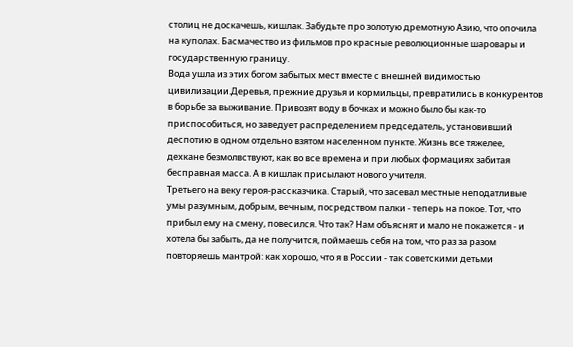столиц не доскачешь, кишлак. Забудьте про золотую дремотную Азию, что опочила на куполах. Басмачество из фильмов про красные революционные шаровары и государственную границу.
Вода ушла из этих богом забытых мест вместе с внешней видимостью цивилизации.Деревья, прежние друзья и кормильцы, превратились в конкурентов в борьбе за выживание. Привозят воду в бочках и можно было бы как-то приспособиться, но заведует распределением председатель, установивший деспотию в одном отдельно взятом населенном пункте. Жизнь все тяжелее, дехкане безмолвствуют, как во все времена и при любых формациях забитая бесправная масса. А в кишлак присылают нового учителя.
Третьего на веку героя-рассказчика. Старый, что засевал местные неподатливые умы разумным, добрым, вечным, посредством палки - теперь на покое. Тот, что прибыл ему на смену, повесился. Что так? Нам объяснят и мало не покажется - и хотела бы забыть, да не получится, поймаешь себя на том, что раз за разом повторяешь мантрой: как хорошо, что я в России - так советскими детьми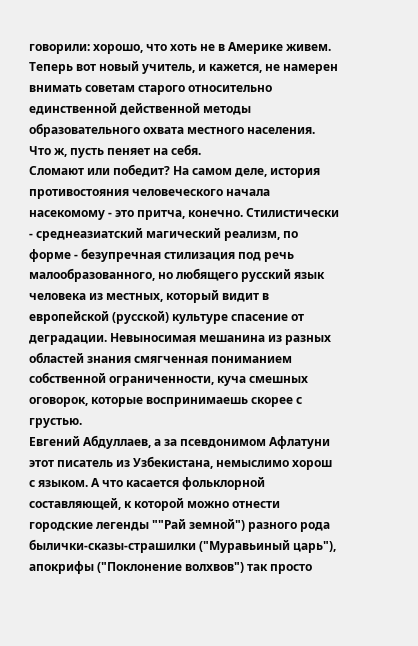говорили: хорошо, что хоть не в Америке живем. Теперь вот новый учитель, и кажется, не намерен внимать советам старого относительно единственной действенной методы образовательного охвата местного населения. Что ж, пусть пеняет на себя.
Сломают или победит? На самом деле, история противостояния человеческого начала насекомому - это притча, конечно. Стилистически - среднеазиатский магический реализм, по форме - безупречная стилизация под речь малообразованного, но любящего русский язык человека из местных, который видит в европейской (русской) культуре спасение от деградации. Невыносимая мешанина из разных областей знания смягченная пониманием собственной ограниченности, куча смешных оговорок, которые воспринимаешь скорее с грустью.
Евгений Абдуллаев, а за псевдонимом Афлатуни этот писатель из Узбекистана, немыслимо хорош с языком. А что касается фольклорной составляющей, к которой можно отнести городские легенды ""Рай земной") разного рода былички-сказы-страшилки ("Муравьиный царь"), апокрифы ("Поклонение волхвов") так просто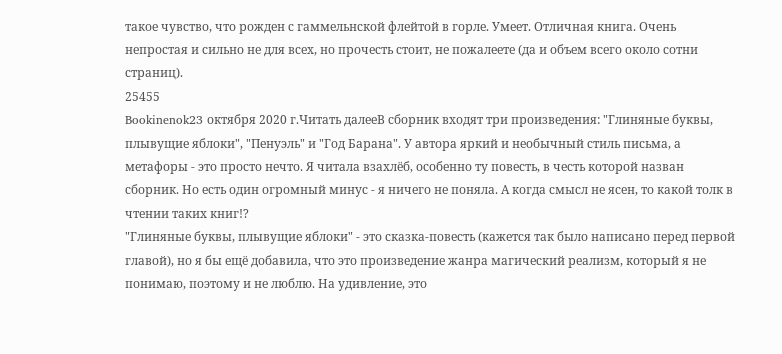такое чувство, что рожден с гаммельнской флейтой в горле. Умеет. Отличная книга. Очень непростая и сильно не для всех, но прочесть стоит, не пожалеете (да и объем всего около сотни страниц).
25455
Bookinenok23 октября 2020 г.Читать далееВ сборник входят три произведения: "Глиняные буквы, плывущие яблоки", "Пенуэль" и "Год Барана". У автора яркий и необычный стиль письма, а метафоры - это просто нечто. Я читала взахлёб, особенно ту повесть, в честь которой назван сборник. Но есть один огромный минус - я ничего не поняла. А когда смысл не ясен, то какой толк в чтении таких книг!?
"Глиняные буквы, плывущие яблоки" - это сказка-повесть (кажется так было написано перед первой главой), но я бы ещё добавила, что это произведение жанра магический реализм, который я не понимаю, поэтому и не люблю. На удивление, это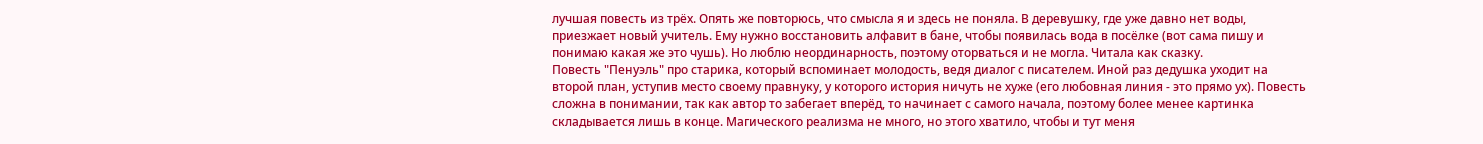лучшая повесть из трёх. Опять же повторюсь, что смысла я и здесь не поняла. В деревушку, где уже давно нет воды, приезжает новый учитель. Ему нужно восстановить алфавит в бане, чтобы появилась вода в посёлке (вот сама пишу и понимаю какая же это чушь). Но люблю неординарность, поэтому оторваться и не могла. Читала как сказку.
Повесть "Пенуэль" про старика, который вспоминает молодость, ведя диалог с писателем. Иной раз дедушка уходит на второй план, уступив место своему правнуку, у которого история ничуть не хуже (его любовная линия - это прямо ух). Повесть сложна в понимании, так как автор то забегает вперёд, то начинает с самого начала, поэтому более менее картинка складывается лишь в конце. Магического реализма не много, но этого хватило, чтобы и тут меня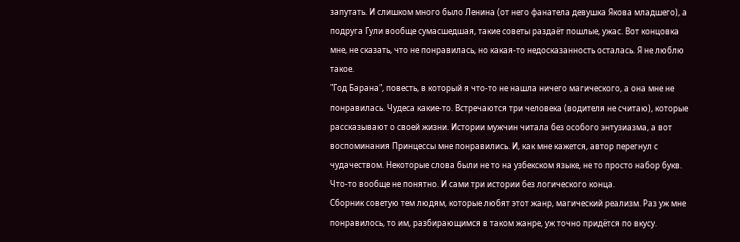запутать. И слишком много было Ленина (от него фанатела девушка Якова младшего), а подруга Гули вообще сумасшедшая, такие советы раздаёт пошлые, ужас. Вот концовка мне, не сказать, что не понравилась, но какая-то недосказанность осталась. Я не люблю такое.
"Год Барана", повесть, в который я что-то не нашла ничего магического, а она мне не понравилась. Чудеса какие-то. Встречаются три человека (водителя не считаю), которые рассказывают о своей жизни. Истории мужчин читала без особого энтузиазма, а вот воспоминания Принцессы мне понравились. И, как мне кажется, автор перегнул с чудачеством. Некоторые слова были не то на узбекском языке, не то просто набор букв. Что-то вообще не понятно. И сами три истории без логического конца.
Сборник советую тем людям, которые любят этот жанр, магический реализм. Раз уж мне понравилось, то им, разбирающимся в таком жанре, уж точно придётся по вкусу.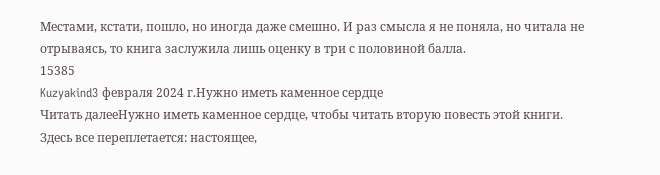Местами, кстати, пошло, но иногда даже смешно. И раз смысла я не поняла, но читала не отрываясь, то книга заслужила лишь оценку в три с половиной балла.
15385
Kuzyakind3 февраля 2024 г.Нужно иметь каменное сердце
Читать далееНужно иметь каменное сердце, чтобы читать вторую повесть этой книги.
Здесь все переплетается: настоящее,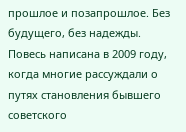прошлое и позапрошлое. Без будущего, без надежды. Повесь написана в 2009 году, когда многие рассуждали о путях становления бывшего советского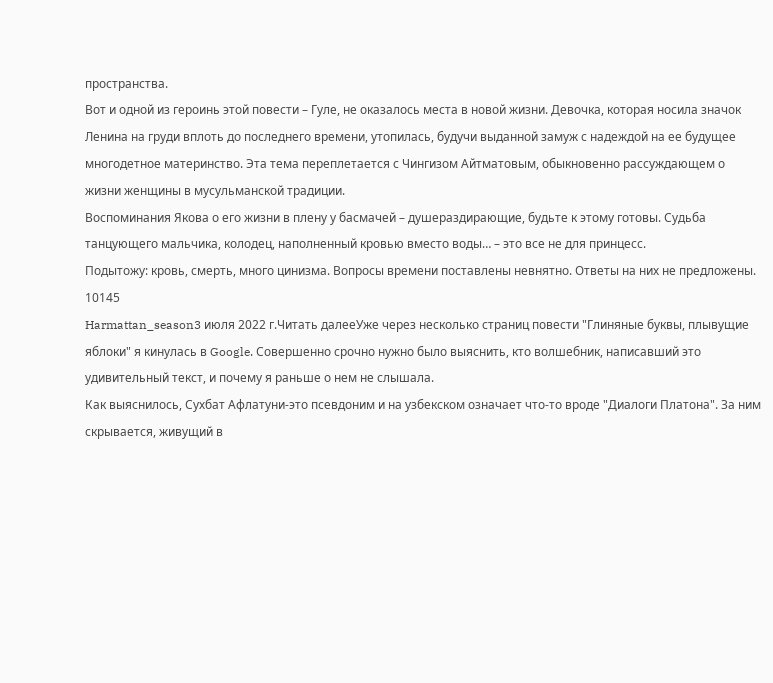пространства.
Вот и одной из героинь этой повести – Гуле, не оказалось места в новой жизни. Девочка, которая носила значок Ленина на груди вплоть до последнего времени, утопилась, будучи выданной замуж с надеждой на ее будущее многодетное материнство. Эта тема переплетается с Чингизом Айтматовым, обыкновенно рассуждающем о жизни женщины в мусульманской традиции.
Воспоминания Якова о его жизни в плену у басмачей – душераздирающие, будьте к этому готовы. Судьба танцующего мальчика, колодец, наполненный кровью вместо воды… – это все не для принцесс.
Подытожу: кровь, смерть, много цинизма. Вопросы времени поставлены невнятно. Ответы на них не предложены.
10145
Harmattan_season3 июля 2022 г.Читать далееУже через несколько страниц повести "Глиняные буквы, плывущие яблоки" я кинулась в Google. Совершенно срочно нужно было выяснить, кто волшебник, написавший это удивительный текст, и почему я раньше о нем не слышала.
Как выяснилось, Сухбат Афлатуни-это псевдоним и на узбекском означает что-то вроде "Диалоги Платона". За ним скрывается, живущий в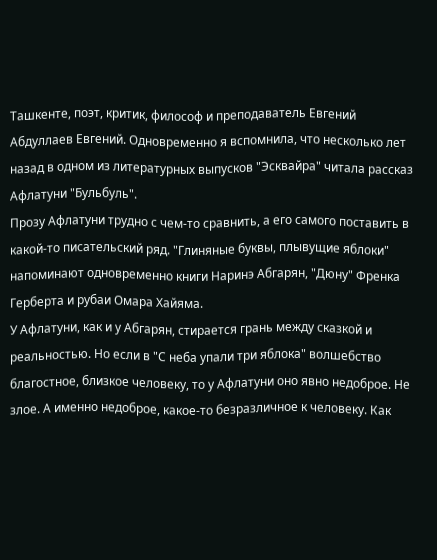Ташкенте, поэт, критик, философ и преподаватель Евгений Абдуллаев Евгений. Одновременно я вспомнила, что несколько лет назад в одном из литературных выпусков "Эсквайра" читала рассказ Афлатуни "Бульбуль".
Прозу Афлатуни трудно с чем-то сравнить, а его самого поставить в какой-то писательский ряд. "Глиняные буквы, плывущие яблоки" напоминают одновременно книги Наринэ Абгарян, "Дюну" Френка Герберта и рубаи Омара Хайяма.
У Афлатуни, как и у Абгарян, стирается грань между сказкой и реальностью. Но если в "С неба упали три яблока" волшебство благостное, близкое человеку, то у Афлатуни оно явно недоброе. Не злое. А именно недоброе, какое-то безразличное к человеку. Как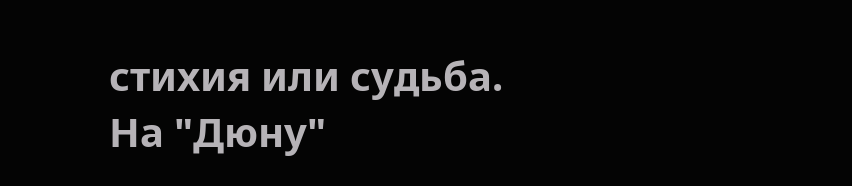стихия или судьба.
На "Дюну"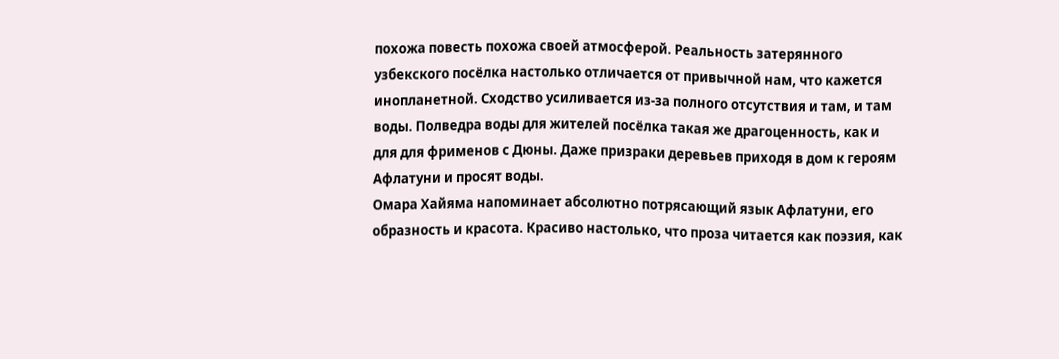похожа повесть похожа своей атмосферой. Реальность затерянного узбекского посёлка настолько отличается от привычной нам, что кажется инопланетной. Сходство усиливается из-за полного отсутствия и там, и там воды. Полведра воды для жителей посёлка такая же драгоценность, как и для для фрименов с Дюны. Даже призраки деревьев приходя в дом к героям Афлатуни и просят воды.
Омара Хайяма напоминает абсолютно потрясающий язык Афлатуни, его образность и красота. Красиво настолько, что проза читается как поэзия, как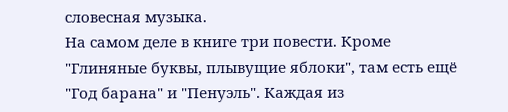словесная музыка.
На самом деле в книге три повести. Кроме "Глиняные буквы, плывущие яблоки", там есть ещё "Год барана" и "Пенуэль". Каждая из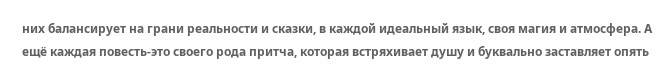них балансирует на грани реальности и сказки, в каждой идеальный язык, своя магия и атмосфера. А ещё каждая повесть-это своего рода притча, которая встряхивает душу и буквально заставляет опять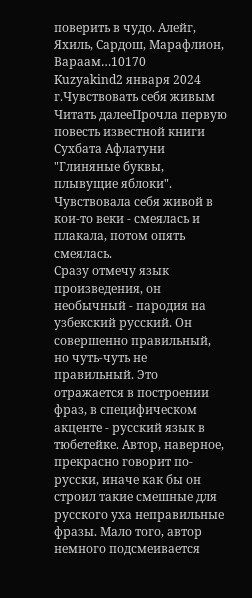поверить в чудо. Алейг, Яхиль, Сардош, Марафлион, Вараам…10170
Kuzyakind2 января 2024 г.Чувствовать себя живым
Читать далееПрочла первую повесть известной книги Сухбата Афлатуни "Глиняные буквы, плывущие яблоки". Чувствовала себя живой в кои-то веки - смеялась и плакала, потом опять смеялась.
Сразу отмечу язык произведения, он необычный - пародия на узбекский русский. Он совершенно правильный, но чуть-чуть не правильный. Это отражается в построении фраз, в специфическом акценте - русский язык в тюбетейке. Автор, наверное, прекрасно говорит по-русски, иначе как бы он строил такие смешные для русского уха неправильные фразы. Мало того, автор немного подсмеивается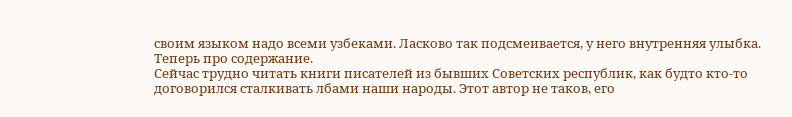своим языком надо всеми узбеками. Ласково так подсмеивается, у него внутренняя улыбка.
Теперь про содержание.
Сейчас трудно читать книги писателей из бывших Советских республик, как будто кто-то договорился сталкивать лбами наши народы. Этот автор не таков, его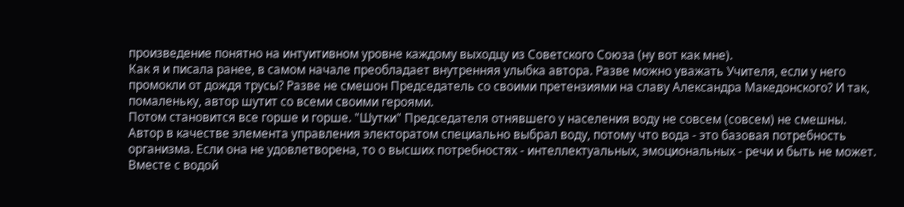произведение понятно на интуитивном уровне каждому выходцу из Советского Союза (ну вот как мне).
Как я и писала ранее, в самом начале преобладает внутренняя улыбка автора. Разве можно уважать Учителя, если у него промокли от дождя трусы? Разве не смешон Председатель со своими претензиями на славу Александра Македонского? И так, помаленьку, автор шутит со всеми своими героями.
Потом становится все горше и горше. "Шутки" Председателя отнявшего у населения воду не совсем (совсем) не смешны. Автор в качестве элемента управления электоратом специально выбрал воду, потому что вода - это базовая потребность организма. Если она не удовлетворена, то о высших потребностях - интеллектуальных, эмоциональных - речи и быть не может. Вместе с водой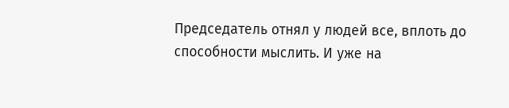Председатель отнял у людей все, вплоть до способности мыслить. И уже на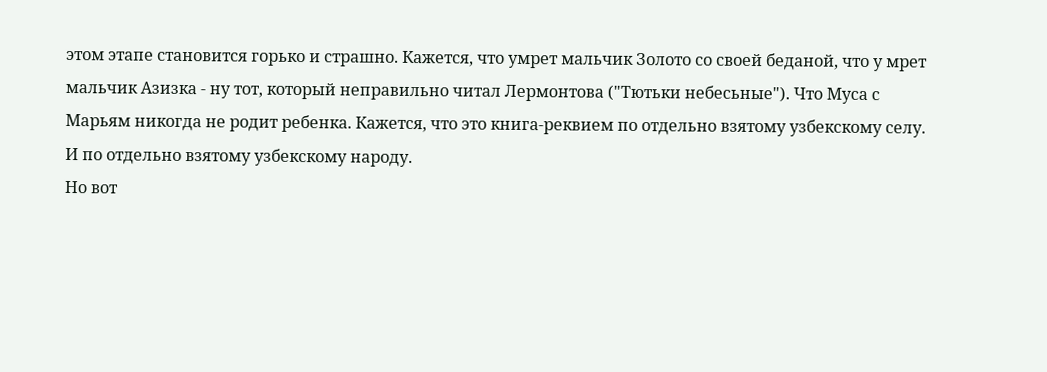этом этапе становится горько и страшно. Кажется, что умрет мальчик Золото со своей беданой, что у мрет мальчик Азизка - ну тот, который неправильно читал Лермонтова ("Тютьки небесьные"). Что Муса с Марьям никогда не родит ребенка. Кажется, что это книга-реквием по отдельно взятому узбекскому селу. И по отдельно взятому узбекскому народу.
Но вот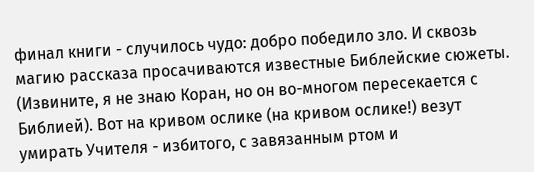финал книги - случилось чудо: добро победило зло. И сквозь магию рассказа просачиваются известные Библейские сюжеты. (Извините, я не знаю Коран, но он во-многом пересекается с Библией). Вот на кривом ослике (на кривом ослике!) везут умирать Учителя - избитого, с завязанным ртом и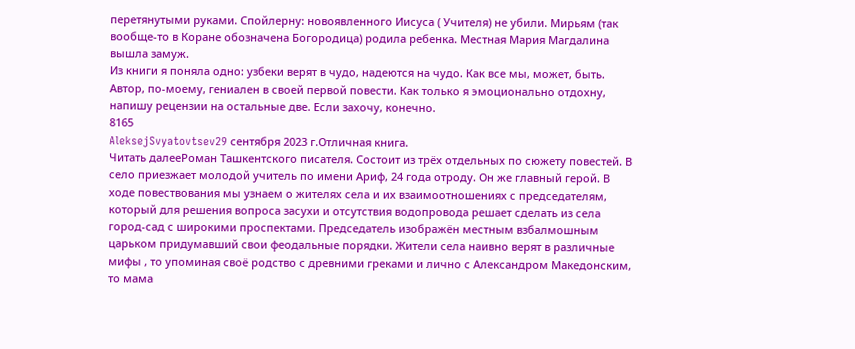перетянутыми руками. Спойлерну: новоявленного Иисуса ( Учителя) не убили. Мирьям (так вообще-то в Коране обозначена Богородица) родила ребенка. Местная Мария Магдалина вышла замуж.
Из книги я поняла одно: узбеки верят в чудо, надеются на чудо. Как все мы, может, быть.
Автор, по-моему, гениален в своей первой повести. Как только я эмоционально отдохну, напишу рецензии на остальные две. Если захочу, конечно.
8165
AleksejSvyatovtsev29 сентября 2023 г.Отличная книга.
Читать далееРоман Ташкентского писателя. Состоит из трёх отдельных по сюжету повестей. В село приезжает молодой учитель по имени Ариф, 24 года отроду. Он же главный герой. В ходе повествования мы узнаем о жителях села и их взаимоотношениях с председателям, который для решения вопроса засухи и отсутствия водопровода решает сделать из села город-сад с широкими проспектами. Председатель изображён местным взбалмошным царьком придумавший свои феодальные порядки. Жители села наивно верят в различные мифы , то упоминая своё родство с древними греками и лично с Александром Македонским, то мама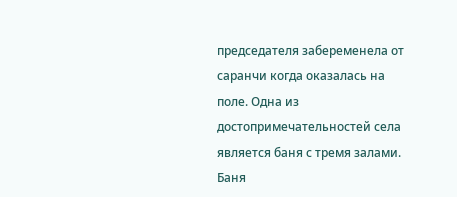председателя забеременела от саранчи когда оказалась на поле. Одна из достопримечательностей села является баня с тремя залами. Баня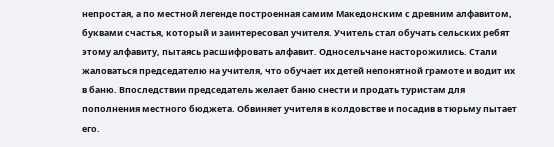непростая, а по местной легенде построенная самим Македонским с древним алфавитом, буквами счастья, который и заинтересовал учителя. Учитель стал обучать сельских ребят этому алфавиту, пытаясь расшифровать алфавит. Односельчане насторожились. Стали жаловаться председателю на учителя, что обучает их детей непонятной грамоте и водит их в баню. Впоследствии председатель желает баню снести и продать туристам для пополнения местного бюджета. Обвиняет учителя в колдовстве и посадив в тюрьму пытает его.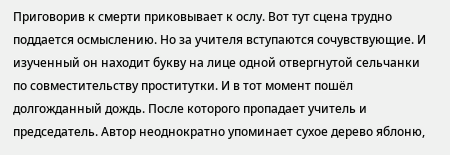Приговорив к смерти приковывает к ослу. Вот тут сцена трудно поддается осмыслению. Но за учителя вступаются сочувствующие. И изученный он находит букву на лице одной отвергнутой сельчанки по совместительству проститутки. И в тот момент пошёл долгожданный дождь. После которого пропадает учитель и председатель. Автор неоднократно упоминает сухое дерево яблоню,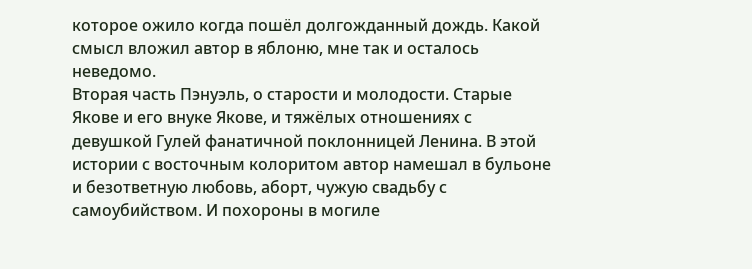которое ожило когда пошёл долгожданный дождь. Какой смысл вложил автор в яблоню, мне так и осталось неведомо.
Вторая часть Пэнуэль, о старости и молодости. Старые Якове и его внуке Якове, и тяжёлых отношениях с девушкой Гулей фанатичной поклонницей Ленина. В этой истории с восточным колоритом автор намешал в бульоне и безответную любовь, аборт, чужую свадьбу с самоубийством. И похороны в могиле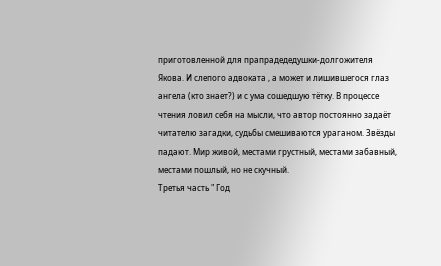приготовленной для прапрадедедушки-долгожителя Якова. И слепого адвоката , а может и лишившегося глаз ангела (кто знает?) и с ума сошедшую тётку. В процессе чтения ловил себя на мысли, что автор постоянно задаёт читателю загадки, судьбы смешиваются ураганом. Звёзды падают. Мир живой, местами грустный, местами забавный, местами пошлый, но не скучный.
Третья часть " Год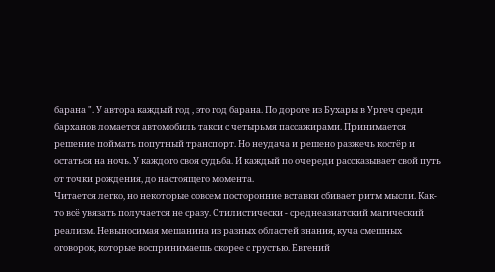барана ". У автора каждый год , это год барана. По дороге из Бухары в Ургеч среди барханов ломается автомобиль такси с четырьмя пассажирами. Принимается решение поймать попутный транспорт. Но неудача и решено разжечь костёр и остаться на ночь. У каждого своя судьба. И каждый по очереди рассказывает свой путь от точки рождения, до настоящего момента.
Читается легко, но некоторые совсем посторонние вставки сбивает ритм мысли. Как-то всё увязать получается не сразу. Стилистически - среднеазиатский магический реализм. Невыносимая мешанина из разных областей знания, куча смешных оговорок, которые воспринимаешь скорее с грустью. Евгений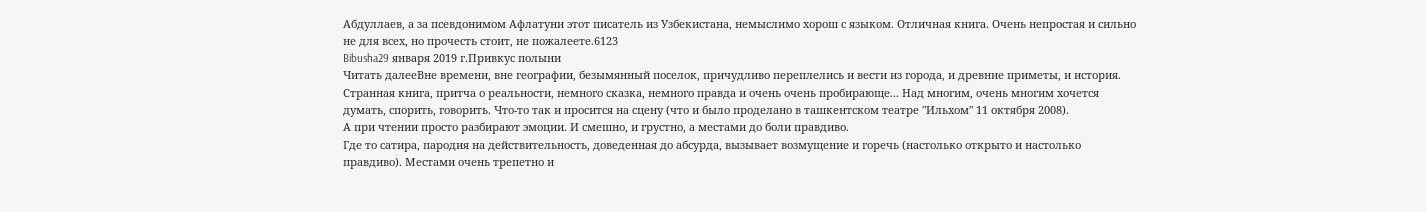Абдуллаев, а за псевдонимом Афлатуни этот писатель из Узбекистана, немыслимо хорош с языком. Отличная книга. Очень непростая и сильно не для всех, но прочесть стоит, не пожалеете.6123
Bibusha29 января 2019 г.Привкус полыни
Читать далееВне времени, вне географии, безымянный поселок, причудливо переплелись и вести из города, и древние приметы, и история. Странная книга, притча о реальности, немного сказка, немного правда и очень очень пробирающе... Над многим, очень многим хочется думать, спорить, говорить. Что-то так и просится на сцену (что и было проделано в ташкентском театре "Ильхом" 11 октября 2008).
А при чтении просто разбирают эмоции. И смешно, и грустно, а местами до боли правдиво.
Где то сатира, пародия на действительность, доведенная до абсурда, вызывает возмущение и горечь (настолько открыто и настолько правдиво). Местами очень трепетно и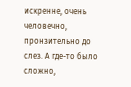искренне, очень человечно, пронзительно до слез. А где-то было сложно,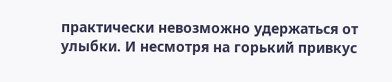практически невозможно удержаться от улыбки. И несмотря на горький привкус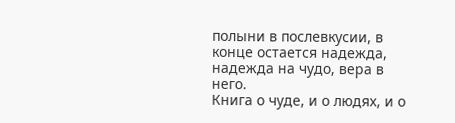полыни в послевкусии, в конце остается надежда, надежда на чудо, вера в него.
Книга о чуде, и о людях, и о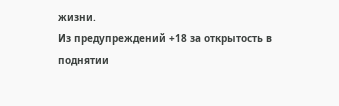жизни.
Из предупреждений +18 за открытость в поднятии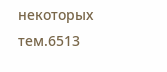некоторых тем.6513